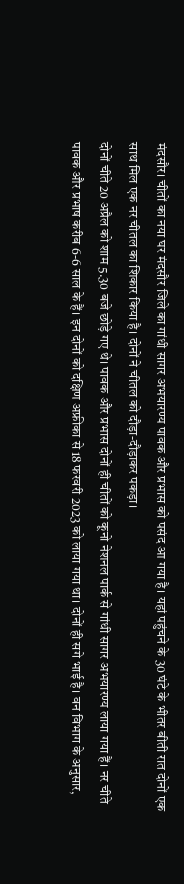मंदसौर। चीतों का नया घर मंदसौर जिले का गांधी सागर अभयारण्य पावक और प्रभास को पसंद आ गया है। यहां पहुंचने के 30 घंटे के भीतर बीती रात दोनों एक साथ मिल एक नर चीतल का शिकार किया है। दोनों ने चीतल को दौड़ा-दौड़ाकर पकड़ा।
दोनों चीते 20 अप्रैल को शाम 5.30 बजे छोड़े गए थे। पावक और प्रभास दोनों ही चीतों को कूनो नेशनल पार्क से गांधी सागर अभयारण्य लाया गया हैं। नर चीते पावक और प्रभाष करीब 6-6 साल के हैं। इन दोनों को दक्षिण अफ्रीका से 18 फरवरी 2023 को लाया गया था। दोनों ही सगे भाई है। वन विभाग के अनुसार,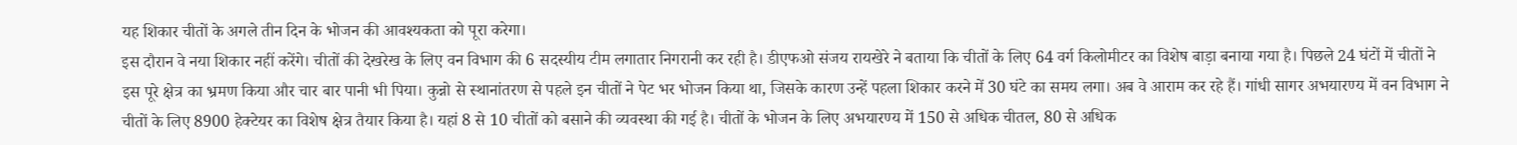यह शिकार चीतों के अगले तीन दिन के भोजन की आवश्यकता को पूरा करेगा।
इस दौरान वे नया शिकार नहीं करेंगे। चीतों की देखरेख के लिए वन विभाग की 6 सदस्यीय टीम लगातार निगरानी कर रही है। डीएफओ संजय रायखेरे ने बताया कि चीतों के लिए 64 वर्ग किलोमीटर का विशेष बाड़ा बनाया गया है। पिछले 24 घंटों में चीतों ने इस पूरे क्षेत्र का भ्रमण किया और चार बार पानी भी पिया। कुन्नो से स्थानांतरण से पहले इन चीतों ने पेट भर भोजन किया था, जिसके कारण उन्हें पहला शिकार करने में 30 घंटे का समय लगा। अब वे आराम कर रहे हैं। गांधी सागर अभयारण्य में वन विभाग ने चीतों के लिए 8900 हेक्टेयर का विशेष क्षेत्र तैयार किया है। यहां 8 से 10 चीतों को बसाने की व्यवस्था की गई है। चीतों के भोजन के लिए अभयारण्य में 150 से अधिक चीतल, 80 से अधिक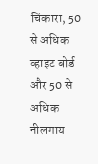चिंकारा, 50 से अधिक व्हाइट बोर्ड और 50 से अधिक नीलगाय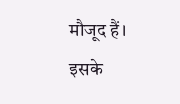मौजूद हैं। इसके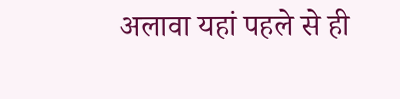अलावा यहां पहले से ही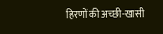हिरणों की अच्छी-खासी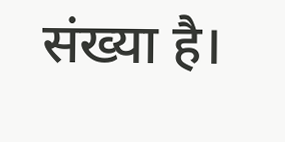संख्या है।